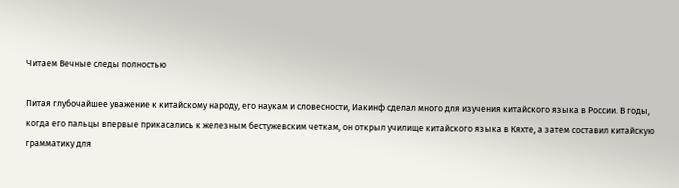Читаем Вечные следы полностью

Питая глубочайшее уважение к китайскому народу, его наукам и словесности, Иакинф сделал много для изучения китайского языка в России. В годы, когда его пальцы впервые прикасались к железным бестужевским четкам, он открыл училище китайского языка в Кяхте, а затем составил китайскую грамматику для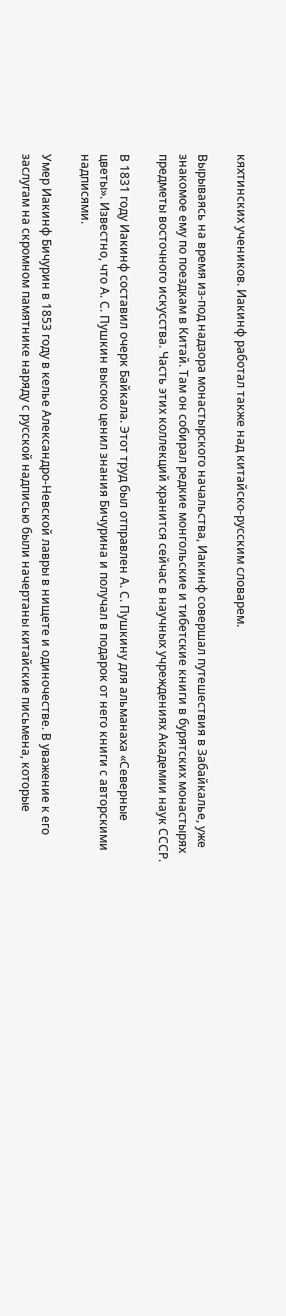кяхтинских учеников. Иакинф работал также над китайско-русским словарем.

Вырываясь на время из-под надзора монастырского начальства, Иакинф совершал путешествия в Забайкалье, уже знакомое ему по поездкам в Китай. Там он собирал редкие монгольские и тибетские книги в бурятских монастырях предметы восточного искусства. Часть этих коллекций хранится сейчас в научных учреждениях Академии наук СССР.

В 1831 году Иакинф составил очерк Байкала. Этот труд был отправлен А. С. Пушкину для альманаха «Северные цветы». Известно, что А. С. Пушкин высоко ценил знания Бичурина и получал в подарок от него книги с авторскими надписями.

Умер Иакинф Бичурин в 1853 году в келье Александро-Невской лавры в нищете и одиночестве. В уважение к его заслугам на скромном памятнике наряду с русской надписью были начертаны китайские письмена, которые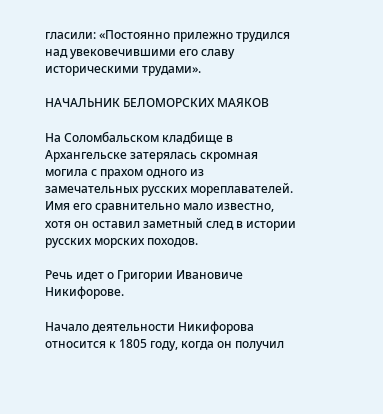гласили: «Постоянно прилежно трудился над увековечившими его славу историческими трудами».

НАЧАЛЬНИК БЕЛОМОРСКИХ МАЯКОВ

На Соломбальском кладбище в Архангельске затерялась скромная могила с прахом одного из замечательных русских мореплавателей. Имя его сравнительно мало известно, хотя он оставил заметный след в истории русских морских походов.

Речь идет о Григории Ивановиче Никифорове.

Начало деятельности Никифорова относится к 1805 году, когда он получил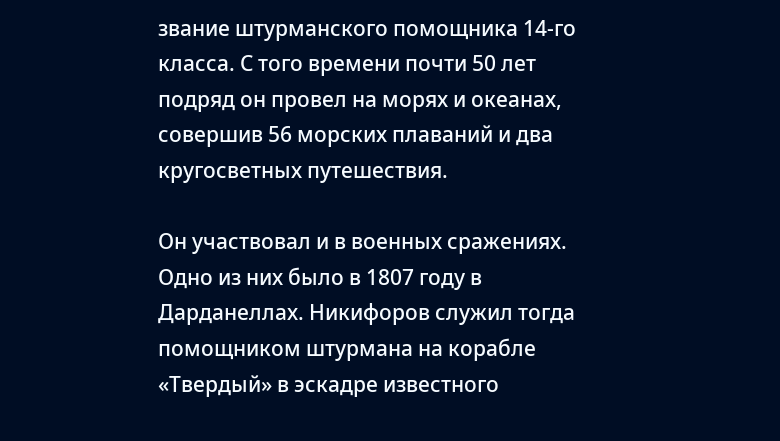звание штурманского помощника 14-го класса. С того времени почти 50 лет подряд он провел на морях и океанах, совершив 56 морских плаваний и два кругосветных путешествия.

Он участвовал и в военных сражениях. Одно из них было в 1807 году в Дарданеллах. Никифоров служил тогда помощником штурмана на корабле «Твердый» в эскадре известного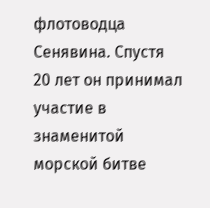флотоводца Сенявина. Спустя 20 лет он принимал участие в знаменитой морской битве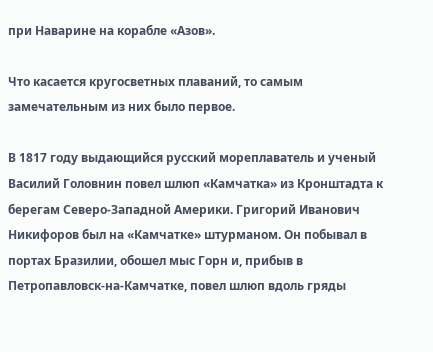при Наварине на корабле «Азов».

Что касается кругосветных плаваний, то самым замечательным из них было первое.

В 1817 году выдающийся русский мореплаватель и ученый Василий Головнин повел шлюп «Камчатка» из Кронштадта к берегам Северо-Западной Америки. Григорий Иванович Никифоров был на «Камчатке» штурманом. Он побывал в портах Бразилии, обошел мыс Горн и, прибыв в Петропавловск-на-Камчатке, повел шлюп вдоль гряды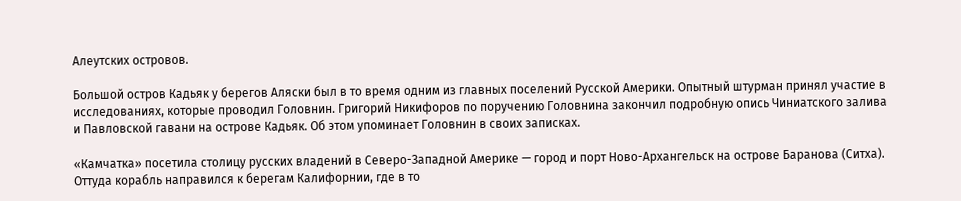Алеутских островов.

Большой остров Кадьяк у берегов Аляски был в то время одним из главных поселений Русской Америки. Опытный штурман принял участие в исследованиях, которые проводил Головнин. Григорий Никифоров по поручению Головнина закончил подробную опись Чиниатского залива и Павловской гавани на острове Кадьяк. Об этом упоминает Головнин в своих записках.

«Камчатка» посетила столицу русских владений в Северо-Западной Америке — город и порт Ново-Архангельск на острове Баранова (Ситха). Оттуда корабль направился к берегам Калифорнии, где в то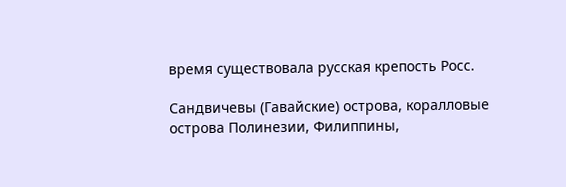время существовала русская крепость Росс.

Сандвичевы (Гавайские) острова, коралловые острова Полинезии, Филиппины,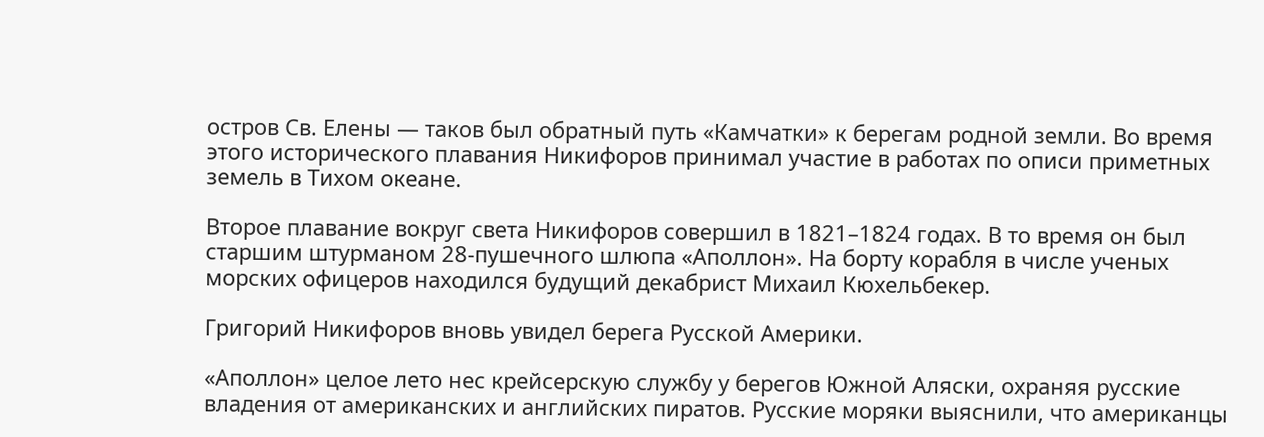остров Св. Елены — таков был обратный путь «Камчатки» к берегам родной земли. Во время этого исторического плавания Никифоров принимал участие в работах по описи приметных земель в Тихом океане.

Второе плавание вокруг света Никифоров совершил в 1821–1824 годах. В то время он был старшим штурманом 28-пушечного шлюпа «Аполлон». На борту корабля в числе ученых морских офицеров находился будущий декабрист Михаил Кюхельбекер.

Григорий Никифоров вновь увидел берега Русской Америки.

«Аполлон» целое лето нес крейсерскую службу у берегов Южной Аляски, охраняя русские владения от американских и английских пиратов. Русские моряки выяснили, что американцы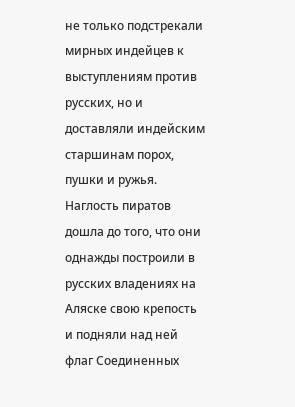не только подстрекали мирных индейцев к выступлениям против русских, но и доставляли индейским старшинам порох, пушки и ружья. Наглость пиратов дошла до того, что они однажды построили в русских владениях на Аляске свою крепость и подняли над ней флаг Соединенных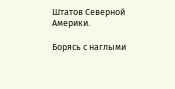Штатов Северной Америки.

Борясь с наглыми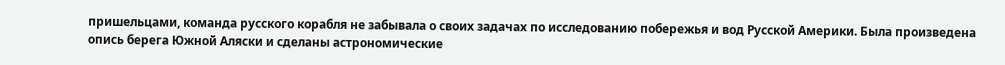пришельцами, команда русского корабля не забывала о своих задачах по исследованию побережья и вод Русской Америки. Была произведена опись берега Южной Аляски и сделаны астрономические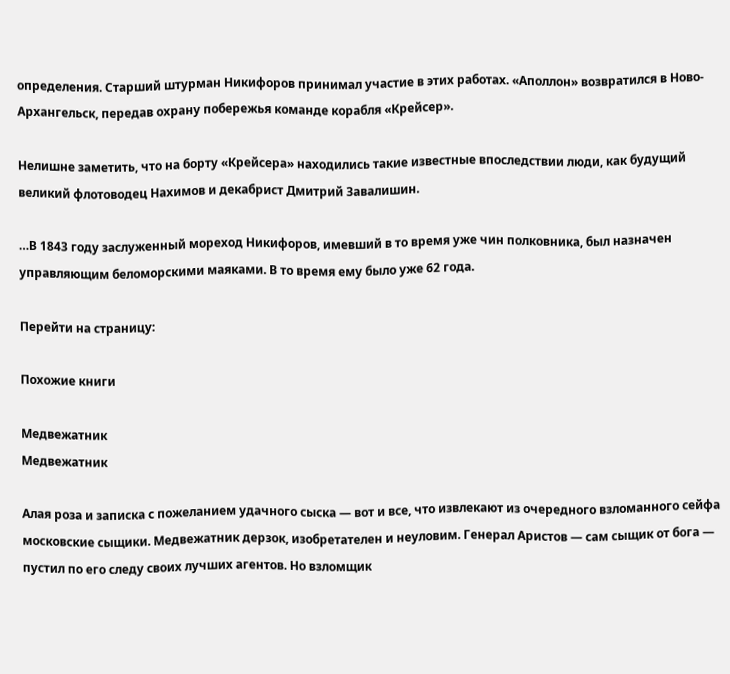определения. Старший штурман Никифоров принимал участие в этих работах. «Аполлон» возвратился в Ново-Архангельск, передав охрану побережья команде корабля «Крейсер».

Нелишне заметить, что на борту «Крейсера» находились такие известные впоследствии люди, как будущий великий флотоводец Нахимов и декабрист Дмитрий Завалишин.

…В 1843 году заслуженный мореход Никифоров, имевший в то время уже чин полковника, был назначен управляющим беломорскими маяками. В то время ему было уже 62 года.

Перейти на страницу:

Похожие книги

Медвежатник
Медвежатник

Алая роза и записка с пожеланием удачного сыска — вот и все, что извлекают из очередного взломанного сейфа московские сыщики. Медвежатник дерзок, изобретателен и неуловим. Генерал Аристов — сам сыщик от бога — пустил по его следу своих лучших агентов. Но взломщик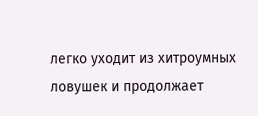легко уходит из хитроумных ловушек и продолжает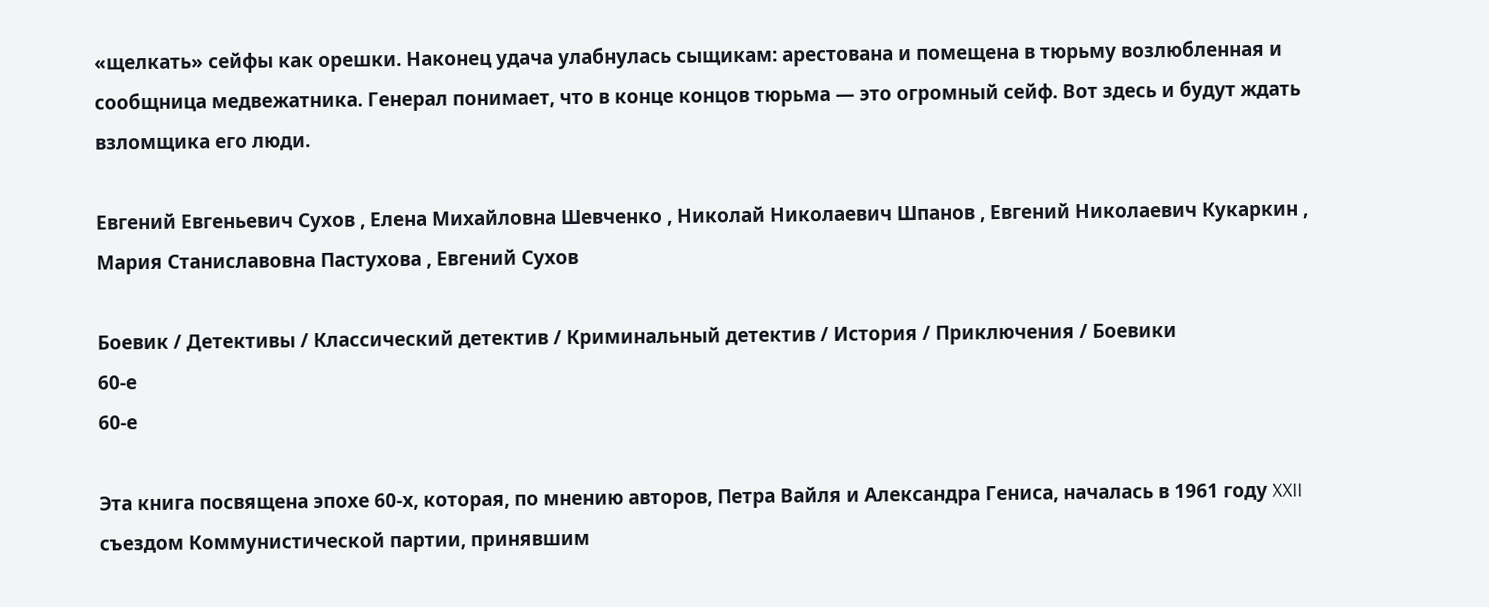«щелкать» сейфы как орешки. Наконец удача улабнулась сыщикам: арестована и помещена в тюрьму возлюбленная и сообщница медвежатника. Генерал понимает, что в конце концов тюрьма — это огромный сейф. Вот здесь и будут ждать взломщика его люди.

Евгений Евгеньевич Сухов , Елена Михайловна Шевченко , Николай Николаевич Шпанов , Евгений Николаевич Кукаркин , Мария Станиславовна Пастухова , Евгений Сухов

Боевик / Детективы / Классический детектив / Криминальный детектив / История / Приключения / Боевики
60-е
60-е

Эта книга посвящена эпохе 60-х, которая, по мнению авторов, Петра Вайля и Александра Гениса, началась в 1961 году XXII съездом Коммунистической партии, принявшим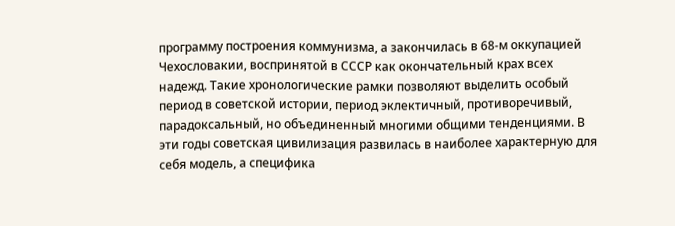программу построения коммунизма, а закончилась в 68-м оккупацией Чехословакии, воспринятой в СССР как окончательный крах всех надежд. Такие хронологические рамки позволяют выделить особый период в советской истории, период эклектичный, противоречивый, парадоксальный, но объединенный многими общими тенденциями. В эти годы советская цивилизация развилась в наиболее характерную для себя модель, а специфика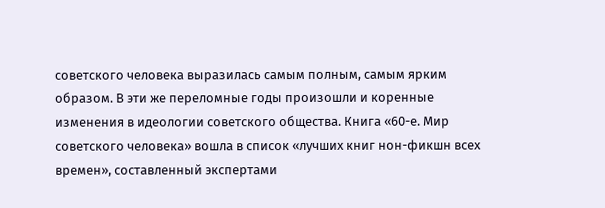советского человека выразилась самым полным, самым ярким образом. В эти же переломные годы произошли и коренные изменения в идеологии советского общества. Книга «60-е. Мир советского человека» вошла в список «лучших книг нон-фикшн всех времен», составленный экспертами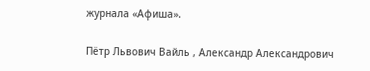журнала «Афиша».

Пётр Львович Вайль , Александр Александрович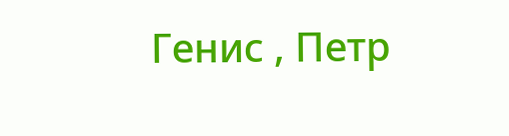Генис , Петр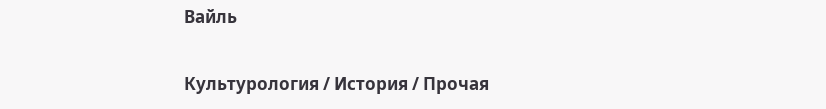Вайль

Культурология / История / Прочая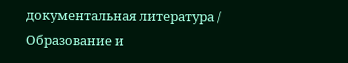документальная литература / Образование и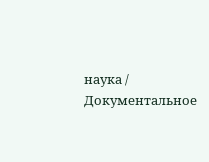наука / Документальное